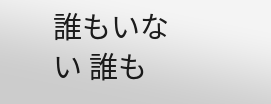誰もいない 誰も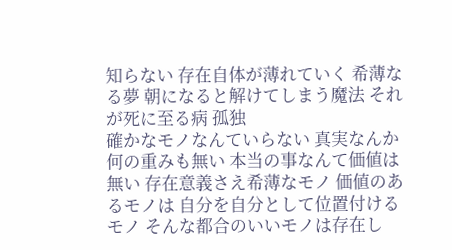知らない 存在自体が薄れていく 希薄なる夢 朝になると解けてしまう魔法 それが死に至る病 孤独
確かなモノなんていらない 真実なんか何の重みも無い 本当の事なんて価値は無い 存在意義さえ希薄なモノ 価値のあるモノは 自分を自分として位置付けるモノ そんな都合のいいモノは存在し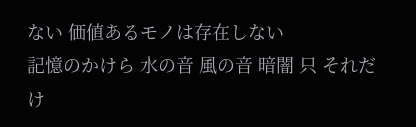ない 価値あるモノは存在しない
記憶のかけら 水の音 風の音 暗闇 只 それだけ